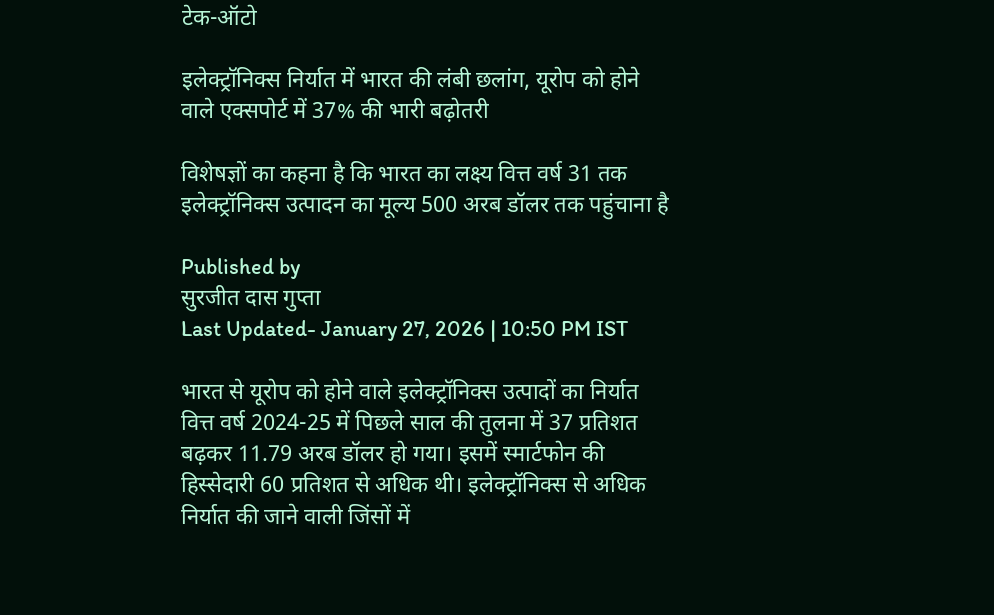टेक-ऑटो

इलेक्ट्रॉनिक्स निर्यात में भारत की लंबी छलांग, यूरोप को होने वाले एक्सपोर्ट में 37% की भारी बढ़ोतरी

विशेषज्ञों का कहना है कि भारत का लक्ष्य वित्त वर्ष 31 तक इलेक्ट्रॉनिक्स उत्पादन का मूल्य 500 अरब डॉलर तक पहुंचाना है

Published by
सुरजीत दास गुप्ता
Last Updated- January 27, 2026 | 10:50 PM IST

भारत से यूरोप को होने वाले इलेक्ट्रॉनिक्स उत्पादों का निर्यात वित्त वर्ष 2024-25 में पिछले साल की तुलना में 37 प्रतिशत बढ़कर 11.79 अरब डॉलर हो गया। इसमें स्मार्टफोन की हिस्सेदारी 60 प्रतिशत से अधिक थी। इलेक्ट्रॉनिक्स से अधिक निर्यात की जाने वाली जिंसों में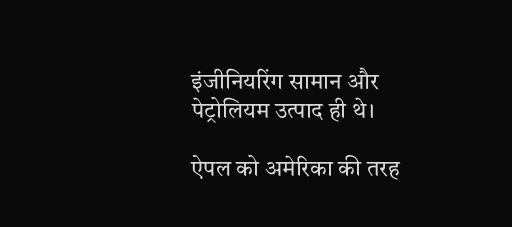इंजीनियरिंग सामान और पेट्रोलियम उत्पाद ही थे।

ऐपल को अमेरिका की तरह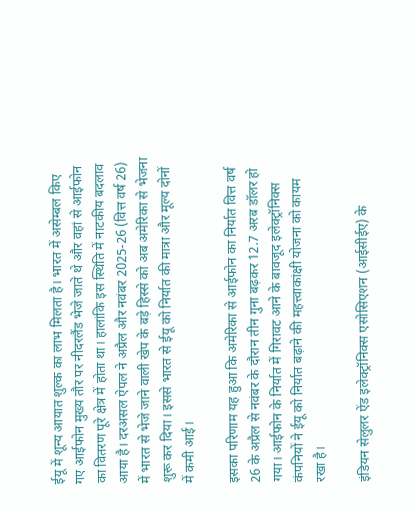ईयू में शून्य आयात शुल्क का लाभ मिलता है। भारत में असेम्बल किए गए आईफोन मुख्य तौर पर नीदरलैंड भेजे जाते थे और वहां से आईफोन का वितरण पूरे क्षेत्र में होता था। हालांकि इस स्थिति में नाटकीय बदलाव आया है। दरअसल ऐपल ने अप्रैल और नवंबर 2025-26 (वित्त वर्ष 26) में भारत से भेजे जाने वाली खेप के बड़े हिस्से को अब अमेरिका से भेजना शुरू कर दिया। इससे भारत से ईयू को निर्यात की मात्रा और मूल्य दोनों में कमी आई।

इसका परिणाम यह हुआ कि अमेरिका से आईफोन का निर्यात वित्त वर्ष 26 के अप्रैल से नवंबर के दौरान तीन गुना बढ़कर 12.7 अरब डॉलर हो गया। आईफोन के निर्यात में गिरावट आने के बावजूद इलेक्ट्रॉनिक्स कंपनियों ने ईयू को निर्यात बढ़ाने की महत्त्वाकांक्षी योजना को कायम रखा है।

इंडियन सेलुलर ऐंड इलेक्ट्रॉनिक्स एसोसिएशन (आईसीईए) के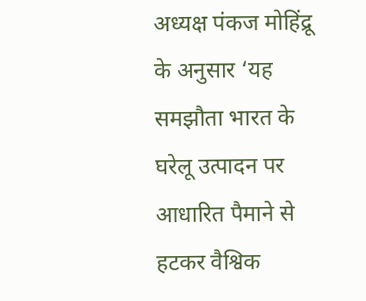अध्यक्ष पंकज मोहिंद्रू के अनुसार ‘यह समझौता भारत के घरेलू उत्पादन पर आधारित पैमाने से हटकर वैश्विक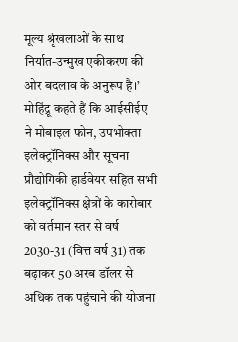मूल्य श्रृंखलाओं के साथ निर्यात-उन्मुख एकीकरण की ओर बदलाव के अनुरूप है।’ मोहिंद्रू कहते हैं कि आईसीईए ने मोबाइल फोन, उपभोक्ता इलेक्ट्रॉनिक्स और सूचना प्रौद्योगिकी हार्डवेयर सहित सभी इलेक्ट्रॉनिक्स क्षेत्रों के कारोबार को वर्तमान स्तर से वर्ष 2030-31 (वित्त वर्ष 31) तक बढ़ाकर 50 अरब डॉलर से अधिक तक पहुंचाने की योजना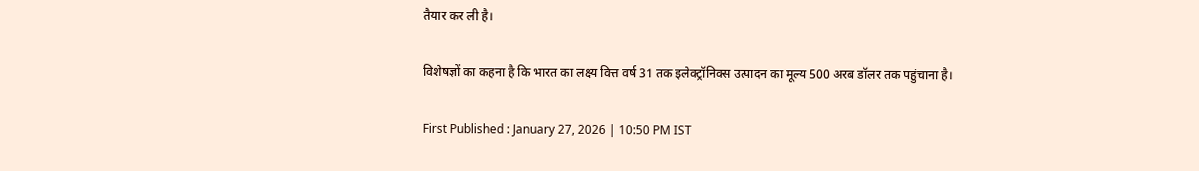तैयार कर ली है।

विशेषज्ञों का कहना है कि भारत का लक्ष्य वित्त वर्ष 31 तक इलेक्ट्रॉनिक्स उत्पादन का मूल्य 500 अरब डॉलर तक पहुंचाना है।

First Published : January 27, 2026 | 10:50 PM IST